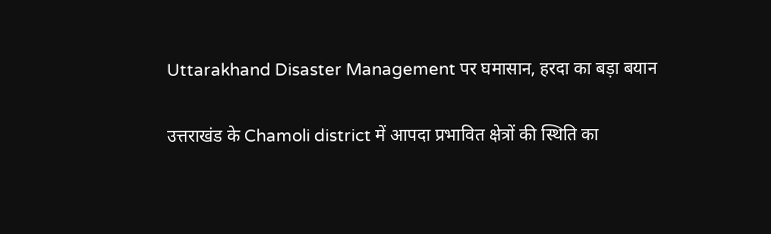Uttarakhand Disaster Management पर घमासान, हरदा का बड़ा बयान

उत्तराखंड के Chamoli district में आपदा प्रभावित क्षेत्रों की स्थिति का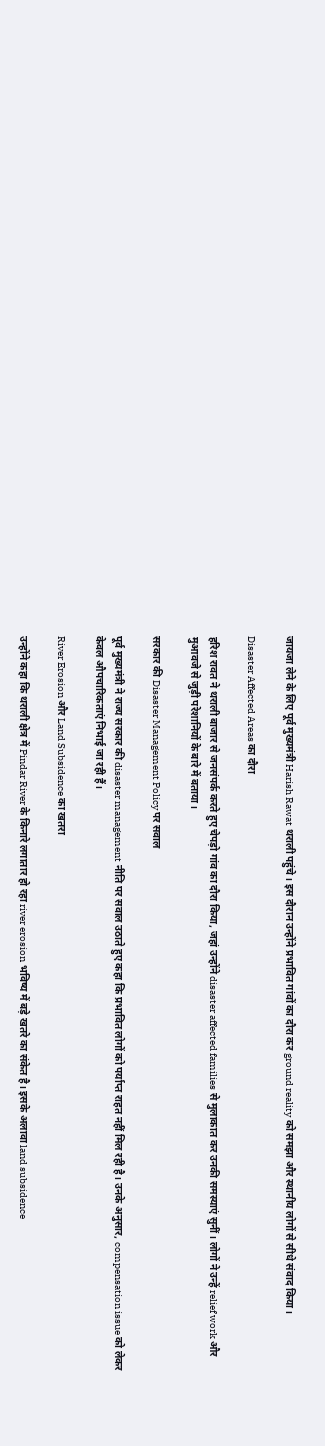जायजा लेने के लिए पूर्व मुख्यमंत्री Harish Rawat थराली पहुंचे। इस दौरान उन्होंने प्रभावित गांवों का दौरा कर ground reality को समझा और स्थानीय लोगों से सीधे संवाद किया।

Disaster Affected Areas का दौरा

हरिश रावत ने थराली बाजार से जनसंपर्क करते हुए चेपड़ो गांव का दौरा किया, जहां उन्होंने disaster affected families से मुलाकात कर उनकी समस्याएं सुनीं। लोगों ने उन्हें relief work और मुआवजे से जुड़ी परेशानियों के बारे में बताया।

सरकार की Disaster Management Policy पर सवाल

पूर्व मुख्यमंत्री ने राज्य सरकार की disaster management नीति पर सवाल उठाते हुए कहा कि प्रभावित लोगों को पर्याप्त राहत नहीं मिल रही है। उनके अनुसार, compensation issue को लेकर केवल औपचारिकताएं निभाई जा रही हैं।

River Erosion और Land Subsidence का खतरा

उन्होंने कहा कि थराली क्षेत्र में Pindar River के किनारे लगातार हो रहा river erosion भविष्य में बड़े खतरे का संकेत है। इसके अलावा land subsidence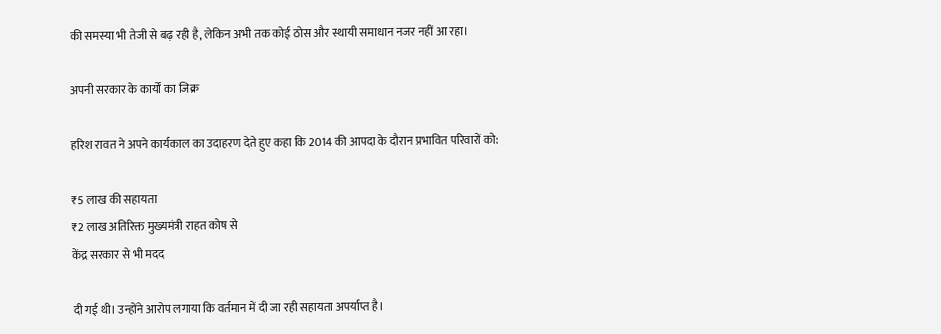की समस्या भी तेजी से बढ़ रही है, लेकिन अभी तक कोई ठोस और स्थायी समाधान नजर नहीं आ रहा।

अपनी सरकार के कार्यों का जिक्र

हरिश रावत ने अपने कार्यकाल का उदाहरण देते हुए कहा कि 2014 की आपदा के दौरान प्रभावित परिवारों को:

₹5 लाख की सहायता
₹2 लाख अतिरिक्त मुख्यमंत्री राहत कोष से
केंद्र सरकार से भी मदद

दी गई थी। उन्होंने आरोप लगाया कि वर्तमान में दी जा रही सहायता अपर्याप्त है।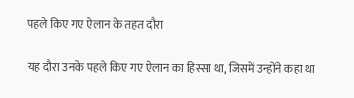पहले किए गए ऐलान के तहत दौरा

यह दौरा उनके पहले किए गए ऐलान का हिस्सा था, जिसमें उन्होंने कहा था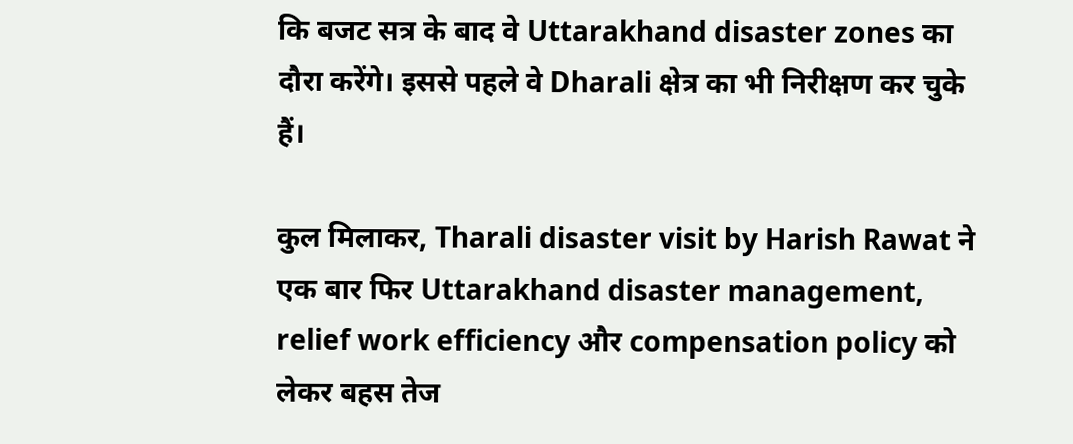कि बजट सत्र के बाद वे Uttarakhand disaster zones का दौरा करेंगे। इससे पहले वे Dharali क्षेत्र का भी निरीक्षण कर चुके हैं।

कुल मिलाकर, Tharali disaster visit by Harish Rawat ने एक बार फिर Uttarakhand disaster management, relief work efficiency और compensation policy को लेकर बहस तेज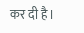कर दी है।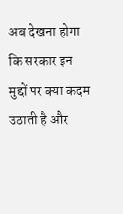अब देखना होगा कि सरकार इन मुद्दों पर क्या कदम उठाती है और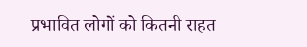प्रभावित लोगों को कितनी राहत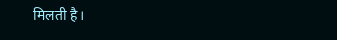मिलती है।